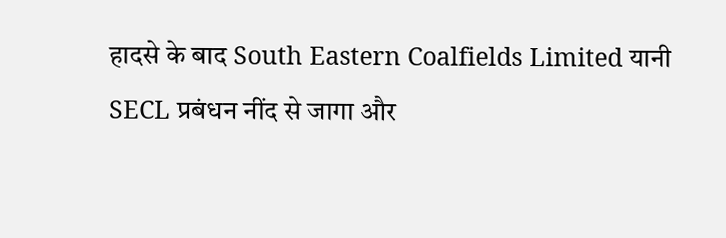हादसे के बाद South Eastern Coalfields Limited यानी SECL प्रबंधन नींद से जागा और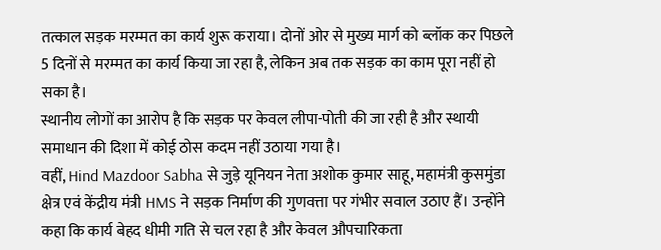तत्काल सड़क मरम्मत का कार्य शुरू कराया। दोनों ओर से मुख्य मार्ग को ब्लॉक कर पिछले 5 दिनों से मरम्मत का कार्य किया जा रहा है, लेकिन अब तक सड़क का काम पूरा नहीं हो सका है।
स्थानीय लोगों का आरोप है कि सड़क पर केवल लीपा-पोती की जा रही है और स्थायी समाधान की दिशा में कोई ठोस कदम नहीं उठाया गया है।
वहीं, Hind Mazdoor Sabha से जुड़े यूनियन नेता अशोक कुमार साहू, महामंत्री कुसमुंडा क्षेत्र एवं केंद्रीय मंत्री HMS ने सड़क निर्माण की गुणवत्ता पर गंभीर सवाल उठाए हैं। उन्होंने कहा कि कार्य बेहद धीमी गति से चल रहा है और केवल औपचारिकता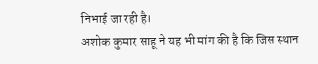निभाई जा रही है।
अशोक कुमार साहू ने यह भी मांग की है कि जिस स्थान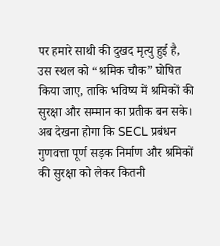पर हमारे साथी की दुखद मृत्यु हुई है, उस स्थल को “श्रमिक चौक” घोषित किया जाए, ताकि भविष्य में श्रमिकों की सुरक्षा और सम्मान का प्रतीक बन सके।
अब देखना होगा कि SECL प्रबंधन गुणवत्ता पूर्ण सड़क निर्माण और श्रमिकों की सुरक्षा को लेकर कितनी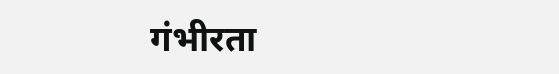गंभीरता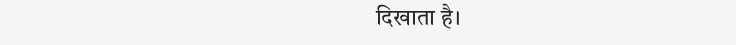दिखाता है।